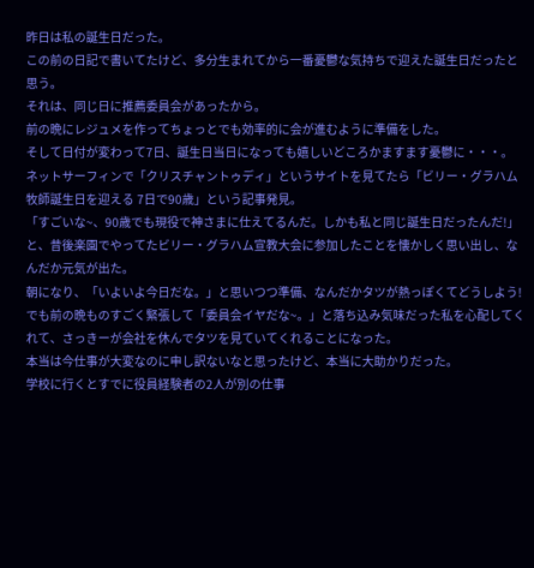昨日は私の誕生日だった。
この前の日記で書いてたけど、多分生まれてから一番憂鬱な気持ちで迎えた誕生日だったと思う。
それは、同じ日に推薦委員会があったから。
前の晩にレジュメを作ってちょっとでも効率的に会が進むように準備をした。
そして日付が変わって7日、誕生日当日になっても嬉しいどころかますます憂鬱に・・・。
ネットサーフィンで「クリスチャントゥディ」というサイトを見てたら「ビリー・グラハム牧師誕生日を迎える 7日で90歳」という記事発見。
「すごいな~、90歳でも現役で神さまに仕えてるんだ。しかも私と同じ誕生日だったんだ!」と、昔後楽園でやってたビリー・グラハム宣教大会に参加したことを懐かしく思い出し、なんだか元気が出た。
朝になり、「いよいよ今日だな。」と思いつつ準備、なんだかタツが熱っぽくてどうしよう!
でも前の晩ものすごく緊張して「委員会イヤだな~。」と落ち込み気味だった私を心配してくれて、さっきーが会社を休んでタツを見ていてくれることになった。
本当は今仕事が大変なのに申し訳ないなと思ったけど、本当に大助かりだった。
学校に行くとすでに役員経験者の2人が別の仕事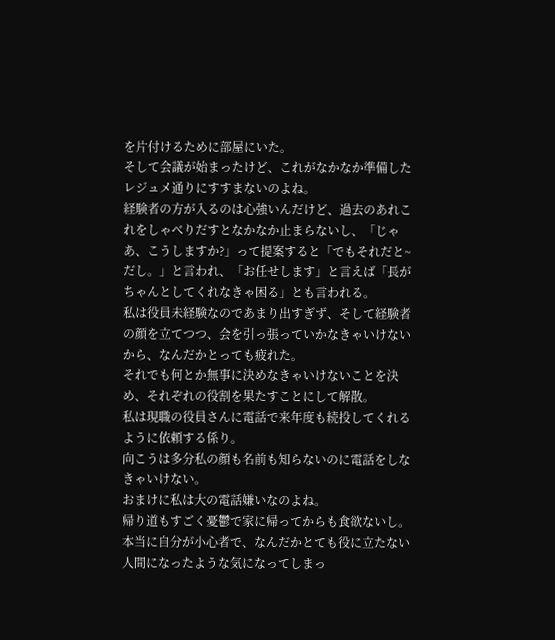を片付けるために部屋にいた。
そして会議が始まったけど、これがなかなか準備したレジュメ通りにすすまないのよね。
経験者の方が入るのは心強いんだけど、過去のあれこれをしゃべりだすとなかなか止まらないし、「じゃあ、こうしますか?」って提案すると「でもそれだと~だし。」と言われ、「お任せします」と言えば「長がちゃんとしてくれなきゃ困る」とも言われる。
私は役員未経験なのであまり出すぎず、そして経験者の顔を立てつつ、会を引っ張っていかなきゃいけないから、なんだかとっても疲れた。
それでも何とか無事に決めなきゃいけないことを決め、それぞれの役割を果たすことにして解散。
私は現職の役員さんに電話で来年度も続投してくれるように依頼する係り。
向こうは多分私の顔も名前も知らないのに電話をしなきゃいけない。
おまけに私は大の電話嫌いなのよね。
帰り道もすごく憂鬱で家に帰ってからも食欲ないし。
本当に自分が小心者で、なんだかとても役に立たない人間になったような気になってしまっ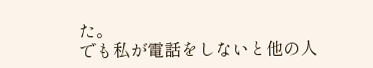た。
でも私が電話をしないと他の人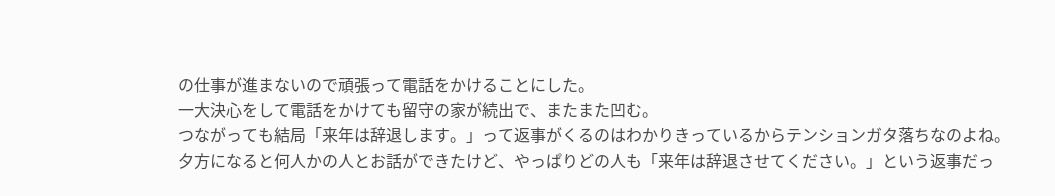の仕事が進まないので頑張って電話をかけることにした。
一大決心をして電話をかけても留守の家が続出で、またまた凹む。
つながっても結局「来年は辞退します。」って返事がくるのはわかりきっているからテンションガタ落ちなのよね。
夕方になると何人かの人とお話ができたけど、やっぱりどの人も「来年は辞退させてください。」という返事だっ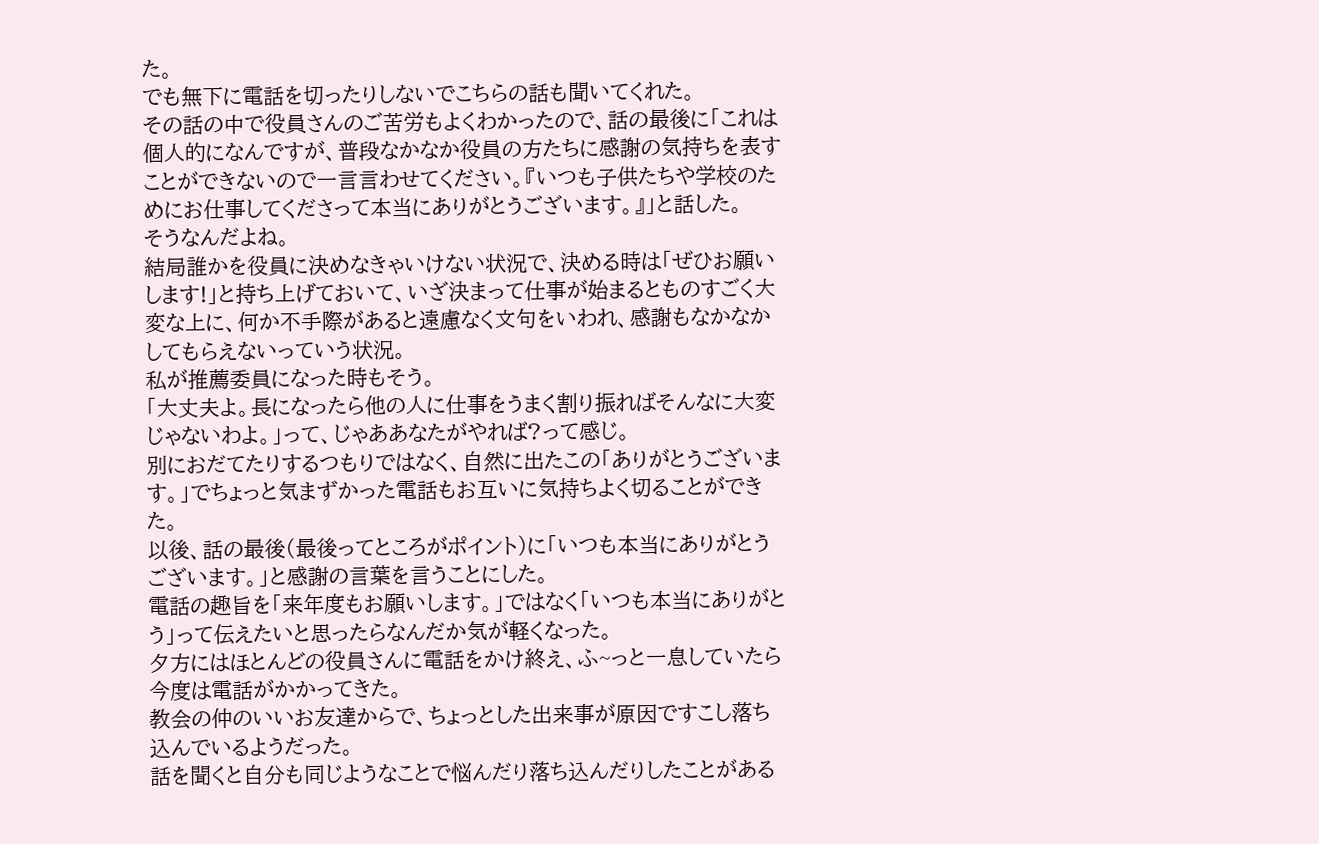た。
でも無下に電話を切ったりしないでこちらの話も聞いてくれた。
その話の中で役員さんのご苦労もよくわかったので、話の最後に「これは個人的になんですが、普段なかなか役員の方たちに感謝の気持ちを表すことができないので一言言わせてください。『いつも子供たちや学校のためにお仕事してくださって本当にありがとうございます。』」と話した。
そうなんだよね。
結局誰かを役員に決めなきゃいけない状況で、決める時は「ぜひお願いします!」と持ち上げておいて、いざ決まって仕事が始まるとものすごく大変な上に、何か不手際があると遠慮なく文句をいわれ、感謝もなかなかしてもらえないっていう状況。
私が推薦委員になった時もそう。
「大丈夫よ。長になったら他の人に仕事をうまく割り振ればそんなに大変じゃないわよ。」って、じゃああなたがやれば?って感じ。
別におだてたりするつもりではなく、自然に出たこの「ありがとうございます。」でちょっと気まずかった電話もお互いに気持ちよく切ることができた。
以後、話の最後(最後ってところがポイント)に「いつも本当にありがとうございます。」と感謝の言葉を言うことにした。
電話の趣旨を「来年度もお願いします。」ではなく「いつも本当にありがとう」って伝えたいと思ったらなんだか気が軽くなった。
夕方にはほとんどの役員さんに電話をかけ終え、ふ~っと一息していたら今度は電話がかかってきた。
教会の仲のいいお友達からで、ちょっとした出来事が原因ですこし落ち込んでいるようだった。
話を聞くと自分も同じようなことで悩んだり落ち込んだりしたことがある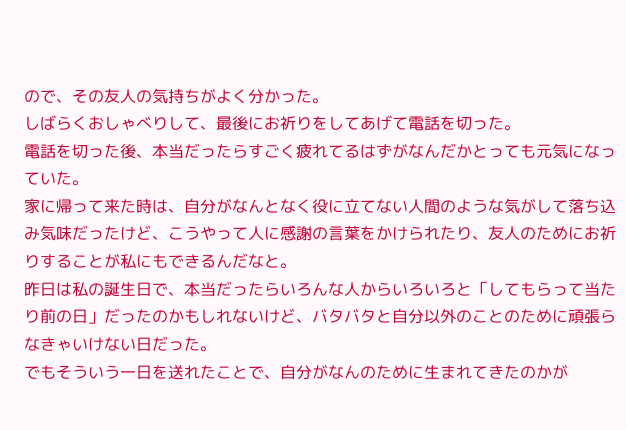ので、その友人の気持ちがよく分かった。
しばらくおしゃべりして、最後にお祈りをしてあげて電話を切った。
電話を切った後、本当だったらすごく疲れてるはずがなんだかとっても元気になっていた。
家に帰って来た時は、自分がなんとなく役に立てない人間のような気がして落ち込み気味だったけど、こうやって人に感謝の言葉をかけられたり、友人のためにお祈りすることが私にもできるんだなと。
昨日は私の誕生日で、本当だったらいろんな人からいろいろと「してもらって当たり前の日」だったのかもしれないけど、バタバタと自分以外のことのために頑張らなきゃいけない日だった。
でもそういう一日を送れたことで、自分がなんのために生まれてきたのかが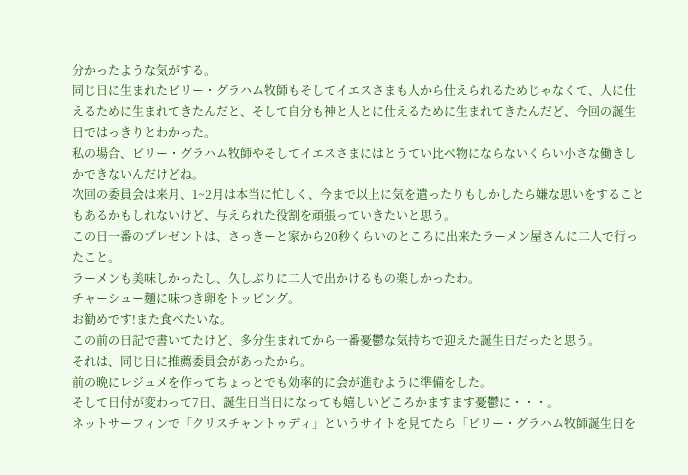分かったような気がする。
同じ日に生まれたビリー・グラハム牧師もそしてイエスさまも人から仕えられるためじゃなくて、人に仕えるために生まれてきたんだと、そして自分も神と人とに仕えるために生まれてきたんだど、今回の誕生日ではっきりとわかった。
私の場合、ビリー・グラハム牧師やそしてイエスさまにはとうてい比べ物にならないくらい小さな働きしかできないんだけどね。
次回の委員会は来月、1~2月は本当に忙しく、今まで以上に気を遣ったりもしかしたら嫌な思いをすることもあるかもしれないけど、与えられた役割を頑張っていきたいと思う。
この日一番のプレゼントは、さっきーと家から20秒くらいのところに出来たラーメン屋さんに二人で行ったこと。
ラーメンも美味しかったし、久しぶりに二人で出かけるもの楽しかったわ。
チャーシュー麺に味つき卵をトッピング。
お勧めです!また食べたいな。
この前の日記で書いてたけど、多分生まれてから一番憂鬱な気持ちで迎えた誕生日だったと思う。
それは、同じ日に推薦委員会があったから。
前の晩にレジュメを作ってちょっとでも効率的に会が進むように準備をした。
そして日付が変わって7日、誕生日当日になっても嬉しいどころかますます憂鬱に・・・。
ネットサーフィンで「クリスチャントゥディ」というサイトを見てたら「ビリー・グラハム牧師誕生日を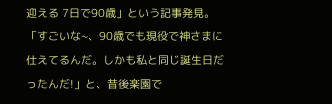迎える 7日で90歳」という記事発見。
「すごいな~、90歳でも現役で神さまに仕えてるんだ。しかも私と同じ誕生日だったんだ!」と、昔後楽園で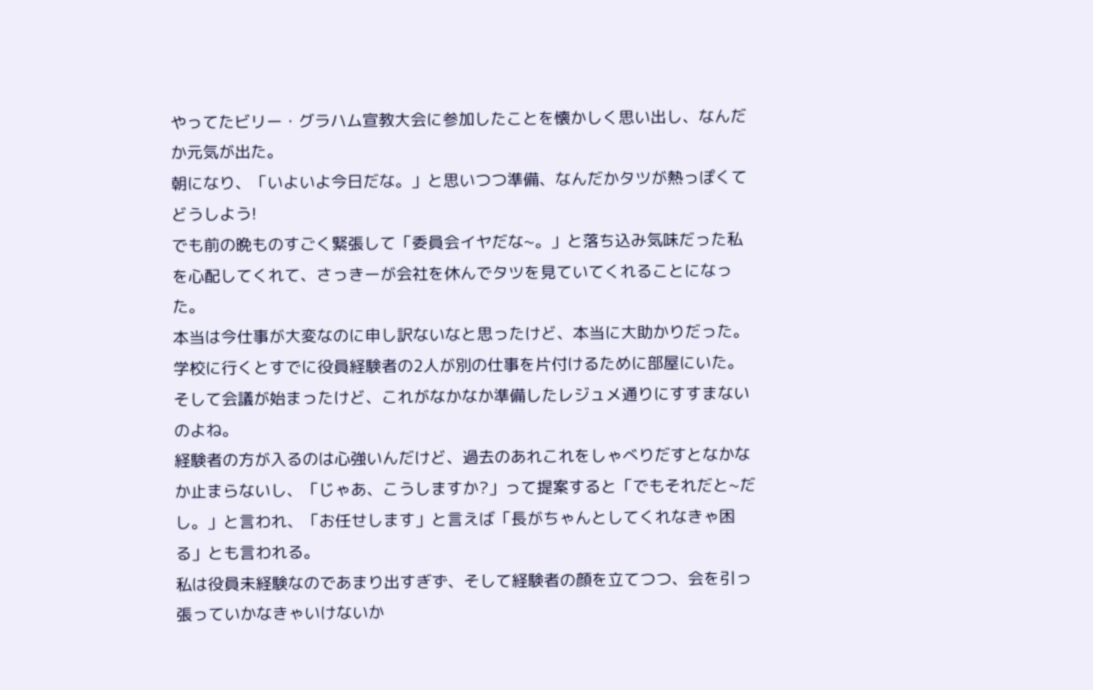やってたビリー・グラハム宣教大会に参加したことを懐かしく思い出し、なんだか元気が出た。
朝になり、「いよいよ今日だな。」と思いつつ準備、なんだかタツが熱っぽくてどうしよう!
でも前の晩ものすごく緊張して「委員会イヤだな~。」と落ち込み気味だった私を心配してくれて、さっきーが会社を休んでタツを見ていてくれることになった。
本当は今仕事が大変なのに申し訳ないなと思ったけど、本当に大助かりだった。
学校に行くとすでに役員経験者の2人が別の仕事を片付けるために部屋にいた。
そして会議が始まったけど、これがなかなか準備したレジュメ通りにすすまないのよね。
経験者の方が入るのは心強いんだけど、過去のあれこれをしゃべりだすとなかなか止まらないし、「じゃあ、こうしますか?」って提案すると「でもそれだと~だし。」と言われ、「お任せします」と言えば「長がちゃんとしてくれなきゃ困る」とも言われる。
私は役員未経験なのであまり出すぎず、そして経験者の顔を立てつつ、会を引っ張っていかなきゃいけないか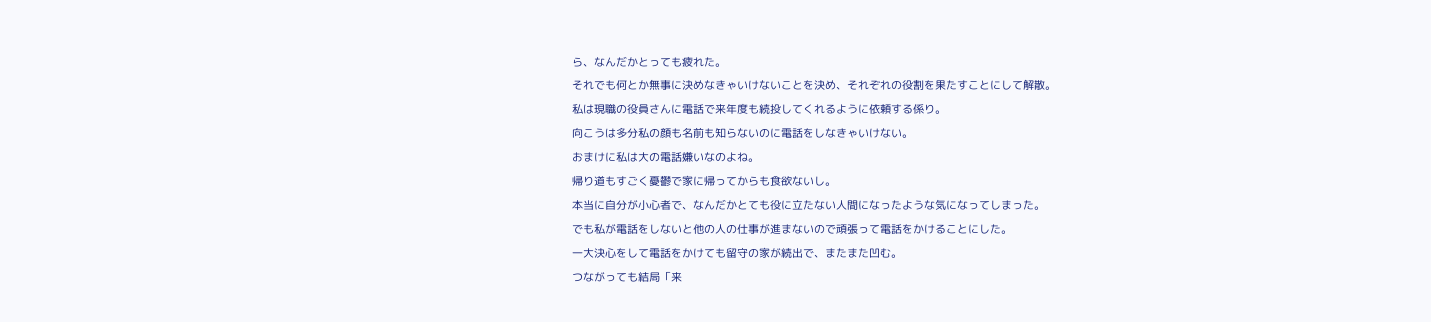ら、なんだかとっても疲れた。
それでも何とか無事に決めなきゃいけないことを決め、それぞれの役割を果たすことにして解散。
私は現職の役員さんに電話で来年度も続投してくれるように依頼する係り。
向こうは多分私の顔も名前も知らないのに電話をしなきゃいけない。
おまけに私は大の電話嫌いなのよね。
帰り道もすごく憂鬱で家に帰ってからも食欲ないし。
本当に自分が小心者で、なんだかとても役に立たない人間になったような気になってしまった。
でも私が電話をしないと他の人の仕事が進まないので頑張って電話をかけることにした。
一大決心をして電話をかけても留守の家が続出で、またまた凹む。
つながっても結局「来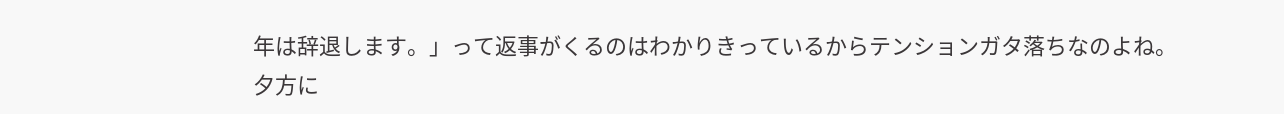年は辞退します。」って返事がくるのはわかりきっているからテンションガタ落ちなのよね。
夕方に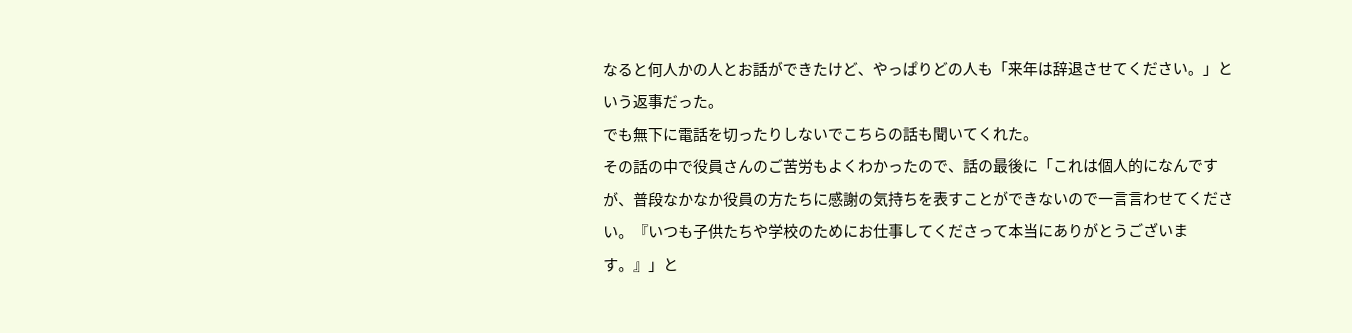なると何人かの人とお話ができたけど、やっぱりどの人も「来年は辞退させてください。」という返事だった。
でも無下に電話を切ったりしないでこちらの話も聞いてくれた。
その話の中で役員さんのご苦労もよくわかったので、話の最後に「これは個人的になんですが、普段なかなか役員の方たちに感謝の気持ちを表すことができないので一言言わせてください。『いつも子供たちや学校のためにお仕事してくださって本当にありがとうございます。』」と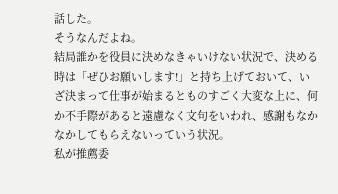話した。
そうなんだよね。
結局誰かを役員に決めなきゃいけない状況で、決める時は「ぜひお願いします!」と持ち上げておいて、いざ決まって仕事が始まるとものすごく大変な上に、何か不手際があると遠慮なく文句をいわれ、感謝もなかなかしてもらえないっていう状況。
私が推薦委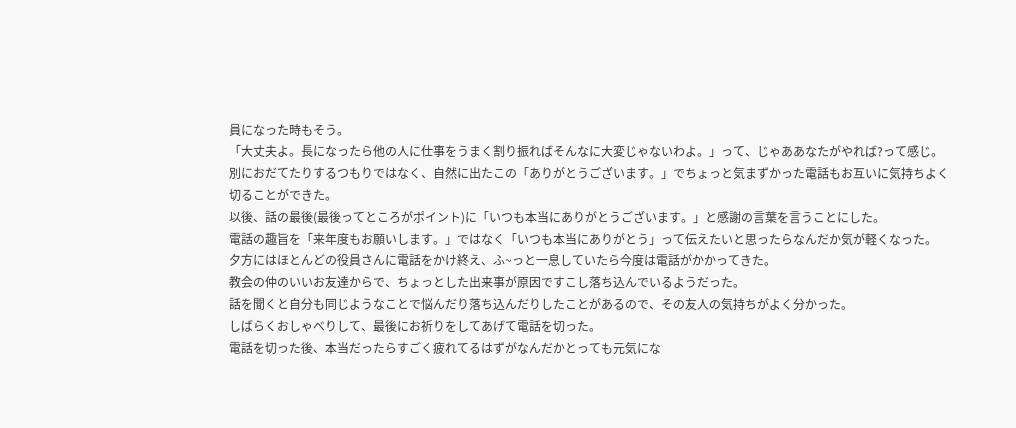員になった時もそう。
「大丈夫よ。長になったら他の人に仕事をうまく割り振ればそんなに大変じゃないわよ。」って、じゃああなたがやれば?って感じ。
別におだてたりするつもりではなく、自然に出たこの「ありがとうございます。」でちょっと気まずかった電話もお互いに気持ちよく切ることができた。
以後、話の最後(最後ってところがポイント)に「いつも本当にありがとうございます。」と感謝の言葉を言うことにした。
電話の趣旨を「来年度もお願いします。」ではなく「いつも本当にありがとう」って伝えたいと思ったらなんだか気が軽くなった。
夕方にはほとんどの役員さんに電話をかけ終え、ふ~っと一息していたら今度は電話がかかってきた。
教会の仲のいいお友達からで、ちょっとした出来事が原因ですこし落ち込んでいるようだった。
話を聞くと自分も同じようなことで悩んだり落ち込んだりしたことがあるので、その友人の気持ちがよく分かった。
しばらくおしゃべりして、最後にお祈りをしてあげて電話を切った。
電話を切った後、本当だったらすごく疲れてるはずがなんだかとっても元気にな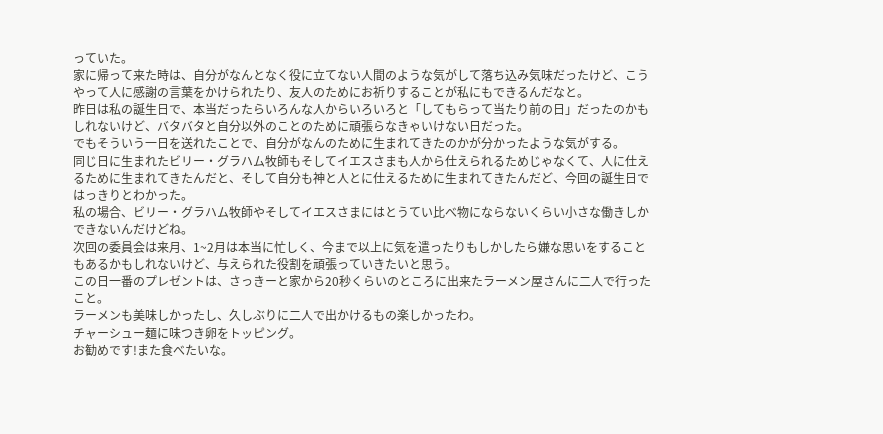っていた。
家に帰って来た時は、自分がなんとなく役に立てない人間のような気がして落ち込み気味だったけど、こうやって人に感謝の言葉をかけられたり、友人のためにお祈りすることが私にもできるんだなと。
昨日は私の誕生日で、本当だったらいろんな人からいろいろと「してもらって当たり前の日」だったのかもしれないけど、バタバタと自分以外のことのために頑張らなきゃいけない日だった。
でもそういう一日を送れたことで、自分がなんのために生まれてきたのかが分かったような気がする。
同じ日に生まれたビリー・グラハム牧師もそしてイエスさまも人から仕えられるためじゃなくて、人に仕えるために生まれてきたんだと、そして自分も神と人とに仕えるために生まれてきたんだど、今回の誕生日ではっきりとわかった。
私の場合、ビリー・グラハム牧師やそしてイエスさまにはとうてい比べ物にならないくらい小さな働きしかできないんだけどね。
次回の委員会は来月、1~2月は本当に忙しく、今まで以上に気を遣ったりもしかしたら嫌な思いをすることもあるかもしれないけど、与えられた役割を頑張っていきたいと思う。
この日一番のプレゼントは、さっきーと家から20秒くらいのところに出来たラーメン屋さんに二人で行ったこと。
ラーメンも美味しかったし、久しぶりに二人で出かけるもの楽しかったわ。
チャーシュー麺に味つき卵をトッピング。
お勧めです!また食べたいな。